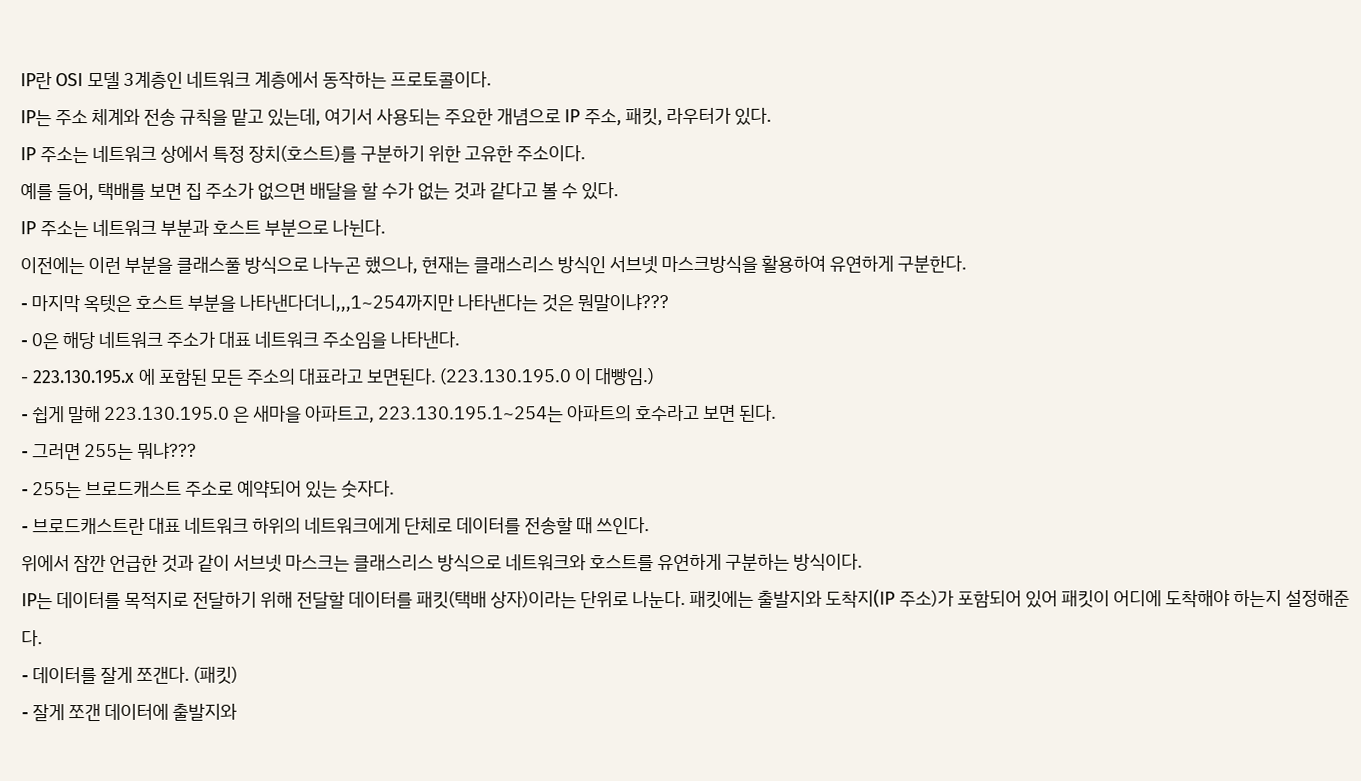IP란 OSI 모델 3계층인 네트워크 계층에서 동작하는 프로토콜이다.
IP는 주소 체계와 전송 규칙을 맡고 있는데, 여기서 사용되는 주요한 개념으로 IP 주소, 패킷, 라우터가 있다.
IP 주소는 네트워크 상에서 특정 장치(호스트)를 구분하기 위한 고유한 주소이다.
예를 들어, 택배를 보면 집 주소가 없으면 배달을 할 수가 없는 것과 같다고 볼 수 있다.
IP 주소는 네트워크 부분과 호스트 부분으로 나뉜다.
이전에는 이런 부분을 클래스풀 방식으로 나누곤 했으나, 현재는 클래스리스 방식인 서브넷 마스크방식을 활용하여 유연하게 구분한다.
- 마지막 옥텟은 호스트 부분을 나타낸다더니,,,1~254까지만 나타낸다는 것은 뭔말이냐???
- 0은 해당 네트워크 주소가 대표 네트워크 주소임을 나타낸다.
- 223.130.195.x 에 포함된 모든 주소의 대표라고 보면된다. (223.130.195.0 이 대빵임.)
- 쉽게 말해 223.130.195.0 은 새마을 아파트고, 223.130.195.1~254는 아파트의 호수라고 보면 된다.
- 그러면 255는 뭐냐???
- 255는 브로드캐스트 주소로 예약되어 있는 숫자다.
- 브로드캐스트란 대표 네트워크 하위의 네트워크에게 단체로 데이터를 전송할 때 쓰인다.
위에서 잠깐 언급한 것과 같이 서브넷 마스크는 클래스리스 방식으로 네트워크와 호스트를 유연하게 구분하는 방식이다.
IP는 데이터를 목적지로 전달하기 위해 전달할 데이터를 패킷(택배 상자)이라는 단위로 나눈다. 패킷에는 출발지와 도착지(IP 주소)가 포함되어 있어 패킷이 어디에 도착해야 하는지 설정해준다.
- 데이터를 잘게 쪼갠다. (패킷)
- 잘게 쪼갠 데이터에 출발지와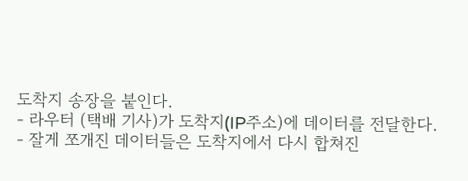도착지 송장을 붙인다.
- 라우터 (택배 기사)가 도착지(IP주소)에 데이터를 전달한다.
- 잘게 쪼개진 데이터들은 도착지에서 다시 합쳐진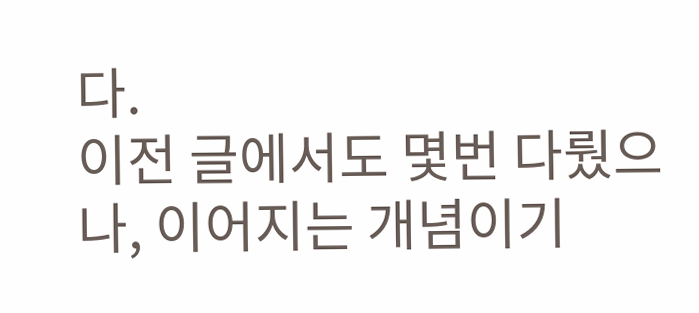다.
이전 글에서도 몇번 다뤘으나, 이어지는 개념이기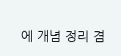에 개념 정리 겸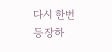다시 한번 등장하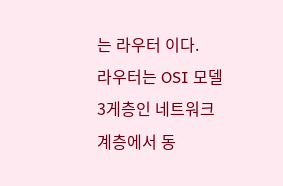는 라우터 이다.
라우터는 OSI 모델 3게층인 네트워크 계층에서 동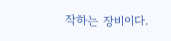작하는 장비이다.